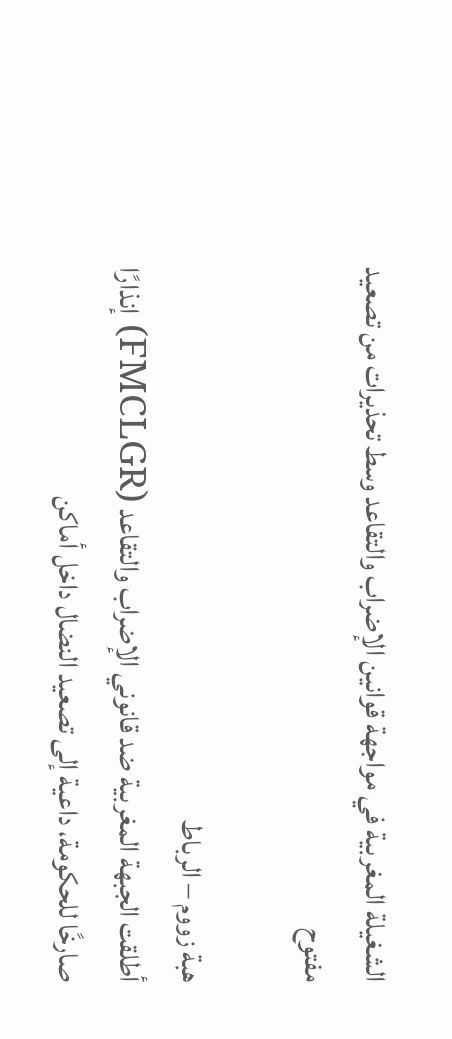الشغيلة المغربية في مواجهة قوانين الإضراب والتقاعد وسط تحذيرات من تصعيد مفتوح

هبة زووم – الرباط
أطلقت الجبهة المغربية ضد قانوني الإضراب والتقاعد (FMCLGR) إنذارًا صارخًا للحكومة، داعية إلى تصعيد النضال داخل أماكن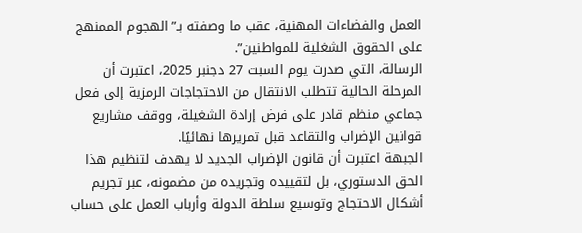العمل والفضاءات المهنية، عقب ما وصفته بـ”الهجوم الممنهج على الحقوق الشغلية للمواطنين”.
الرسالة، التي صدرت يوم السبت 27 دجنبر 2025، اعتبرت أن المرحلة الحالية تتطلب الانتقال من الاحتجاجات الرمزية إلى فعل جماعي منظم قادر على فرض إرادة الشغيلة، ووقف مشاريع قوانين الإضراب والتقاعد قبل تمريرها نهائيًا.
الجبهة اعتبرت أن قانون الإضراب الجديد لا يهدف لتنظيم هذا الحق الدستوري، بل لتقييده وتجريده من مضمونه، عبر تجريم أشكال الاحتجاج وتوسيع سلطة الدولة وأرباب العمل على حساب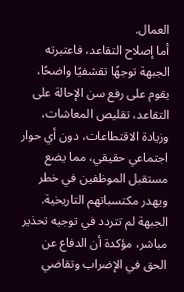العمال.
أما إصلاح التقاعد، فاعتبرته الجبهة توجهًا تقشفيًا واضحًا، يقوم على رفع سن الإحالة على التقاعد، تقليص المعاشات، وزيادة الاقتطاعات، دون أي حوار اجتماعي حقيقي، مما يضع مستقبل الموظفين في خطر ويهدر مكتسباتهم التاريخية.
الجبهة لم تتردد في توجيه تحذير مباشر، مؤكدة أن الدفاع عن الحق في الإضراب وتقاضي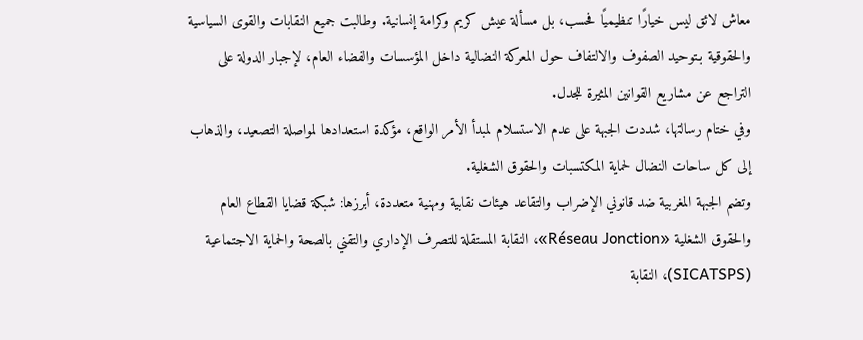معاش لائق ليس خيارًا تنظيميًا فحسب، بل مسألة عيش كريم وكرامة إنسانية. وطالبت جميع النقابات والقوى السياسية والحقوقية بـتوحيد الصفوف والالتفاف حول المعركة النضالية داخل المؤسسات والفضاء العام، لإجبار الدولة على التراجع عن مشاريع القوانين المثيرة للجدل.
وفي ختام رسالتها، شددت الجبهة على عدم الاستسلام لمبدأ الأمر الواقع، مؤكدة استعدادها لمواصلة التصعيد، والذهاب إلى كل ساحات النضال لحماية المكتسبات والحقوق الشغلية.
وتضم الجبهة المغربية ضد قانوني الإضراب والتقاعد هيئات نقابية ومهنية متعددة، أبرزها: شبكة قضايا القطاع العام والحقوق الشغلية «Réseau Jonction»، النقابة المستقلة للتصرف الإداري والتقني بالصحة والحماية الاجتماعية (SICATSPS)، النقابة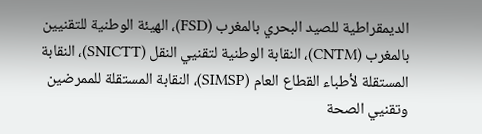الديمقراطية للصيد البحري بالمغرب (FSD)، الهيئة الوطنية للتقنيين بالمغرب (CNTM)، النقابة الوطنية لتقنيي النقل (SNICTT)، النقابة المستقلة لأطباء القطاع العام (SIMSP)، النقابة المستقلة للممرضين وتقنيي الصحة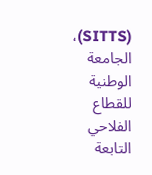(SITTS)، الجامعة الوطنية للقطاع الفلاحي التابعة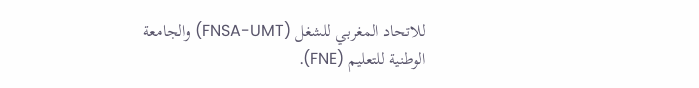للاتحاد المغربي للشغل (FNSA-UMT) والجامعة الوطنية للتعليم (FNE).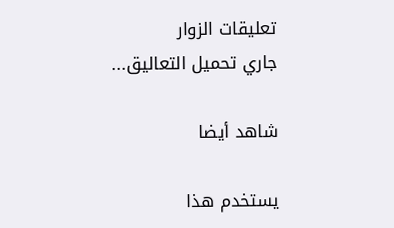تعليقات الزوار
جاري تحميل التعاليق...

شاهد أيضا

يستخدم هذا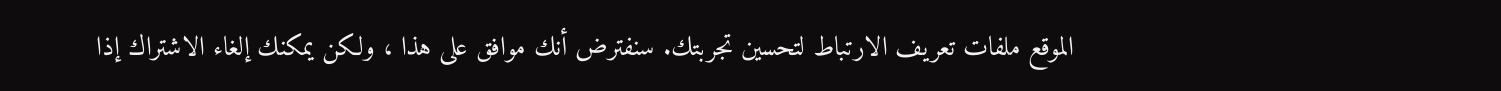الموقع ملفات تعريف الارتباط لتحسين تجربتك. سنفترض أنك موافق على هذا ، ولكن يمكنك إلغاء الاشتراك إذا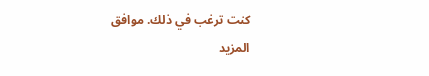كنت ترغب في ذلك. موافق المزيد